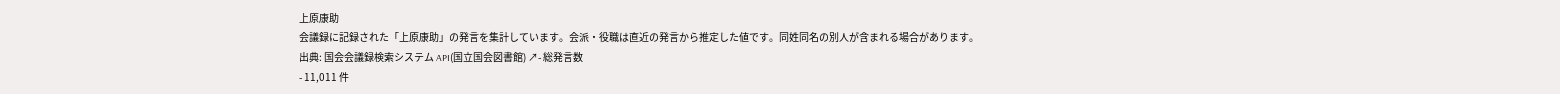上原康助
会議録に記録された「上原康助」の発言を集計しています。会派・役職は直近の発言から推定した値です。同姓同名の別人が含まれる場合があります。
出典: 国会会議録検索システム API(国立国会図書館) ↗- 総発言数
- 11,011 件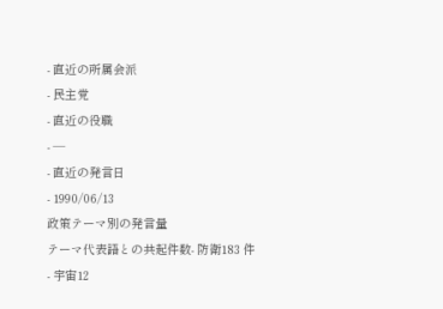- 直近の所属会派
- 民主党
- 直近の役職
- —
- 直近の発言日
- 1990/06/13
政策テーマ別の発言量
テーマ代表語との共起件数- 防衛183 件
- 宇宙12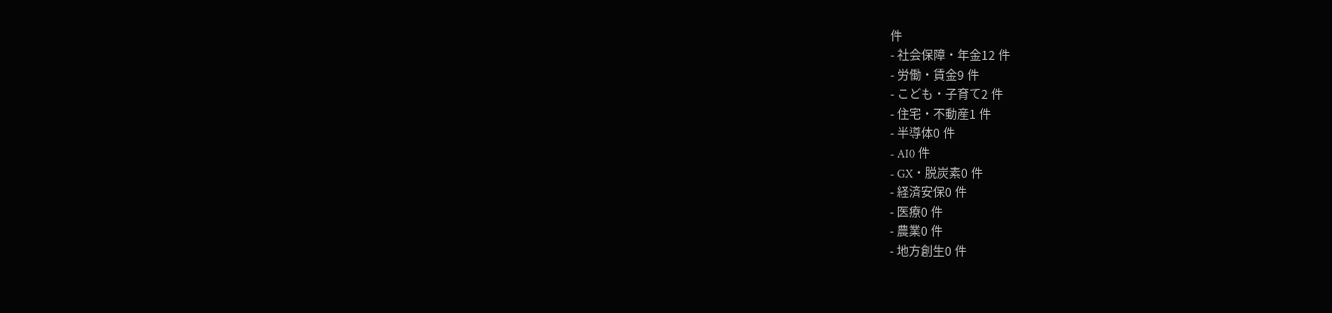件
- 社会保障・年金12 件
- 労働・賃金9 件
- こども・子育て2 件
- 住宅・不動産1 件
- 半導体0 件
- AI0 件
- GX・脱炭素0 件
- 経済安保0 件
- 医療0 件
- 農業0 件
- 地方創生0 件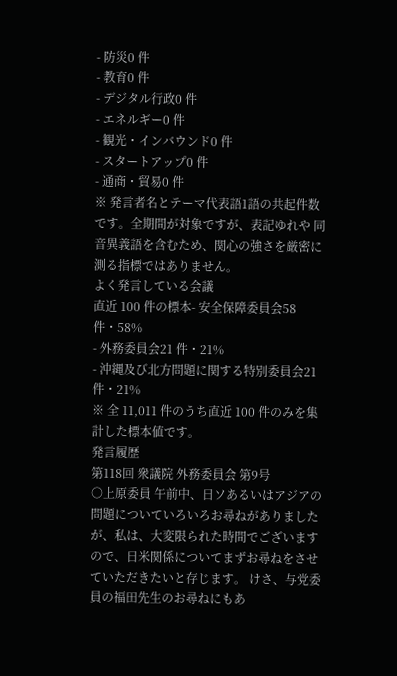- 防災0 件
- 教育0 件
- デジタル行政0 件
- エネルギー0 件
- 観光・インバウンド0 件
- スタートアップ0 件
- 通商・貿易0 件
※ 発言者名とテーマ代表語1語の共起件数です。全期間が対象ですが、表記ゆれや 同音異義語を含むため、関心の強さを厳密に測る指標ではありません。
よく発言している会議
直近 100 件の標本- 安全保障委員会58 件・58%
- 外務委員会21 件・21%
- 沖縄及び北方問題に関する特別委員会21 件・21%
※ 全 11,011 件のうち直近 100 件のみを集計した標本値です。
発言履歴
第118回 衆議院 外務委員会 第9号
○上原委員 午前中、日ソあるいはアジアの問題についていろいろお尋ねがありましたが、私は、大変限られた時間でございますので、日米関係についてまずお尋ねをさせていただきたいと存じます。 けさ、与党委員の福田先生のお尋ねにもあ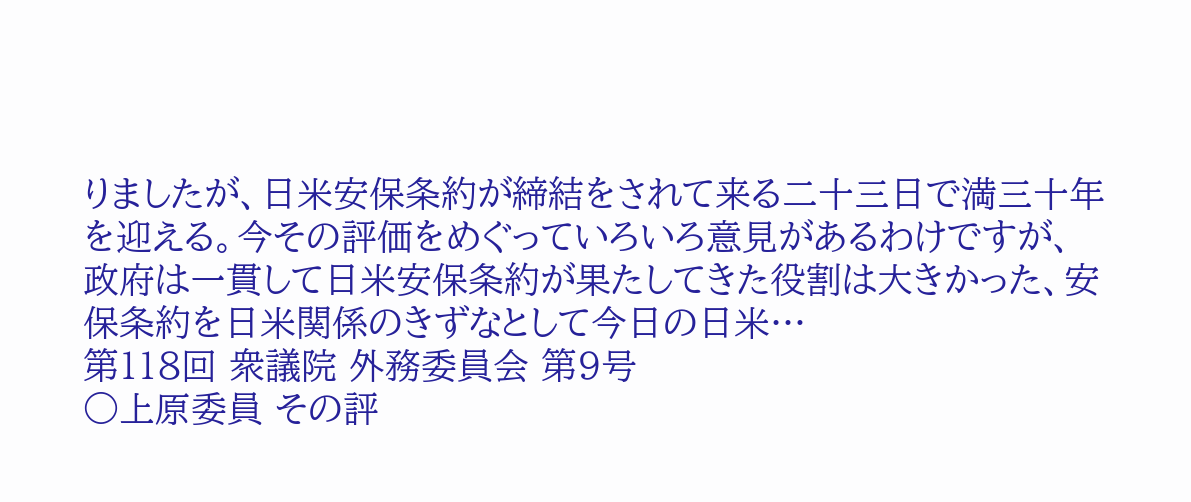りましたが、日米安保条約が締結をされて来る二十三日で満三十年を迎える。今その評価をめぐっていろいろ意見があるわけですが、政府は一貫して日米安保条約が果たしてきた役割は大きかった、安保条約を日米関係のきずなとして今日の日米…
第118回 衆議院 外務委員会 第9号
○上原委員 その評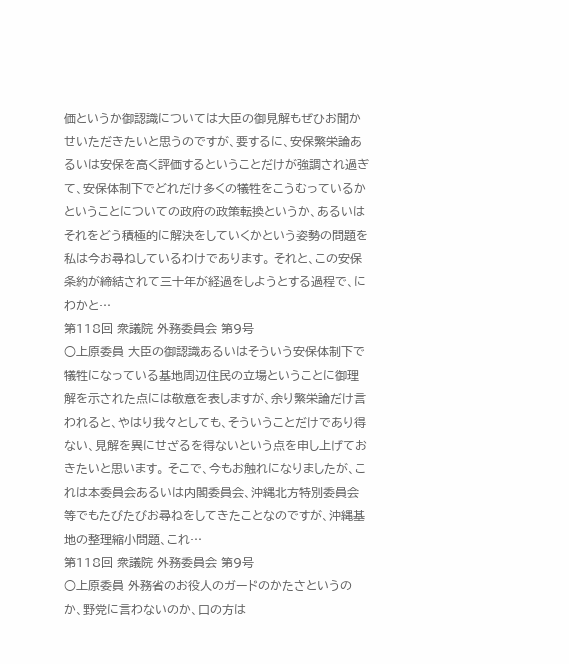価というか御認識については大臣の御見解もぜひお聞かせいただきたいと思うのですが、要するに、安保繁栄論あるいは安保を高く評価するということだけが強調され過ぎて、安保体制下でどれだけ多くの犠牲をこうむっているかということについての政府の政策転換というか、あるいはそれをどう積極的に解決をしていくかという姿勢の問題を私は今お尋ねしているわけであります。 それと、この安保条約が締結されて三十年が経過をしようとする過程で、にわかと…
第118回 衆議院 外務委員会 第9号
○上原委員 大臣の御認識あるいはそういう安保体制下で犠牲になっている基地周辺住民の立場ということに御理解を示された点には敬意を表しますが、余り繁栄論だけ言われると、やはり我々としても、そういうことだけであり得ない、見解を異にせざるを得ないという点を申し上げておきたいと思います。 そこで、今もお触れになりましたが、これは本委員会あるいは内閣委員会、沖縄北方特別委員会等でもたびたびお尋ねをしてきたことなのですが、沖縄基地の整理縮小問題、これ…
第118回 衆議院 外務委員会 第9号
○上原委員 外務省のお役人のガードのかたさというのか、野党に言わないのか、口の方は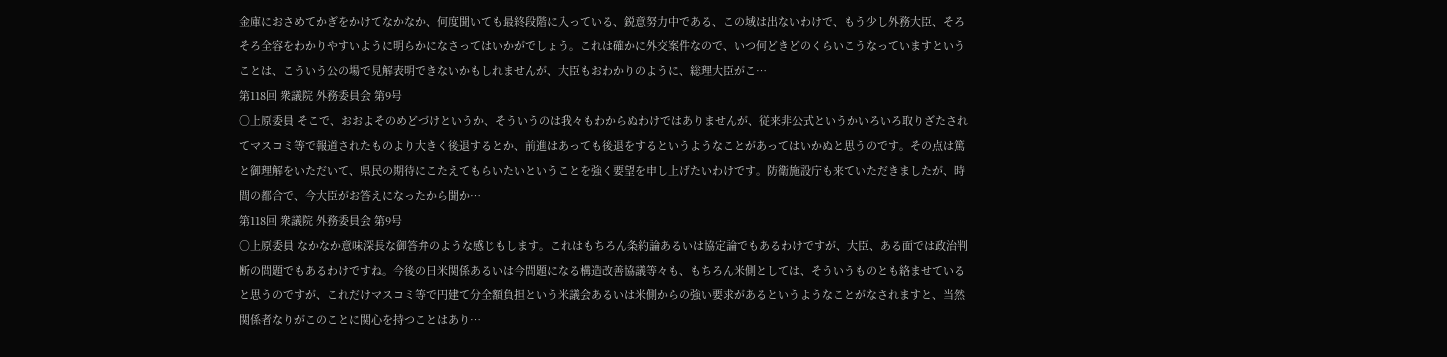金庫におさめてかぎをかけてなかなか、何度聞いても最終段階に入っている、鋭意努力中である、この域は出ないわけで、もう少し外務大臣、そろそろ全容をわかりやすいように明らかになさってはいかがでしょう。これは確かに外交案件なので、いつ何どきどのくらいこうなっていますということは、こういう公の場で見解表明できないかもしれませんが、大臣もおわかりのように、総理大臣がこ…
第118回 衆議院 外務委員会 第9号
○上原委員 そこで、おおよそのめどづけというか、そういうのは我々もわからぬわけではありませんが、従来非公式というかいろいろ取りざたされてマスコミ等で報道されたものより大きく後退するとか、前進はあっても後退をするというようなことがあってはいかぬと思うのです。その点は篤と御理解をいただいて、県民の期待にこたえてもらいたいということを強く要望を申し上げたいわけです。防衛施設庁も来ていただきましたが、時間の都合で、今大臣がお答えになったから聞か…
第118回 衆議院 外務委員会 第9号
○上原委員 なかなか意味深長な御答弁のような感じもします。これはもちろん条約論あるいは協定論でもあるわけですが、大臣、ある面では政治判断の問題でもあるわけですね。今後の日米関係あるいは今問題になる構造改善協議等々も、もちろん米側としては、そういうものとも絡ませていると思うのですが、これだけマスコミ等で円建て分全額負担という米議会あるいは米側からの強い要求があるというようなことがなされますと、当然関係者なりがこのことに関心を持つことはあり…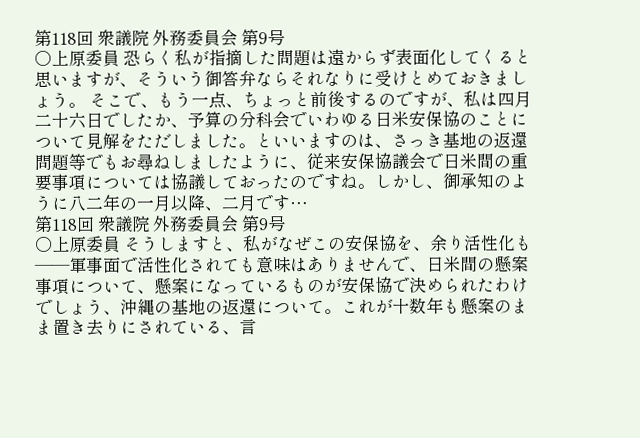第118回 衆議院 外務委員会 第9号
○上原委員 恐らく私が指摘した問題は遠からず表面化してくると思いますが、そういう御答弁ならそれなりに受けとめておきましょう。 そこで、もう一点、ちょっと前後するのですが、私は四月二十六日でしたか、予算の分科会でいわゆる日米安保協のことについて見解をただしました。といいますのは、さっき基地の返還問題等でもお尋ねしましたように、従来安保協議会で日米間の重要事項については協議しておったのですね。しかし、御承知のように八二年の一月以降、二月です…
第118回 衆議院 外務委員会 第9号
○上原委員 そうしますと、私がなぜこの安保協を、余り活性化も——軍事面で活性化されても意味はありませんで、日米間の懸案事項について、懸案になっているものが安保協で決められたわけでしょう、沖縄の基地の返還について。これが十数年も懸案のまま置き去りにされている、言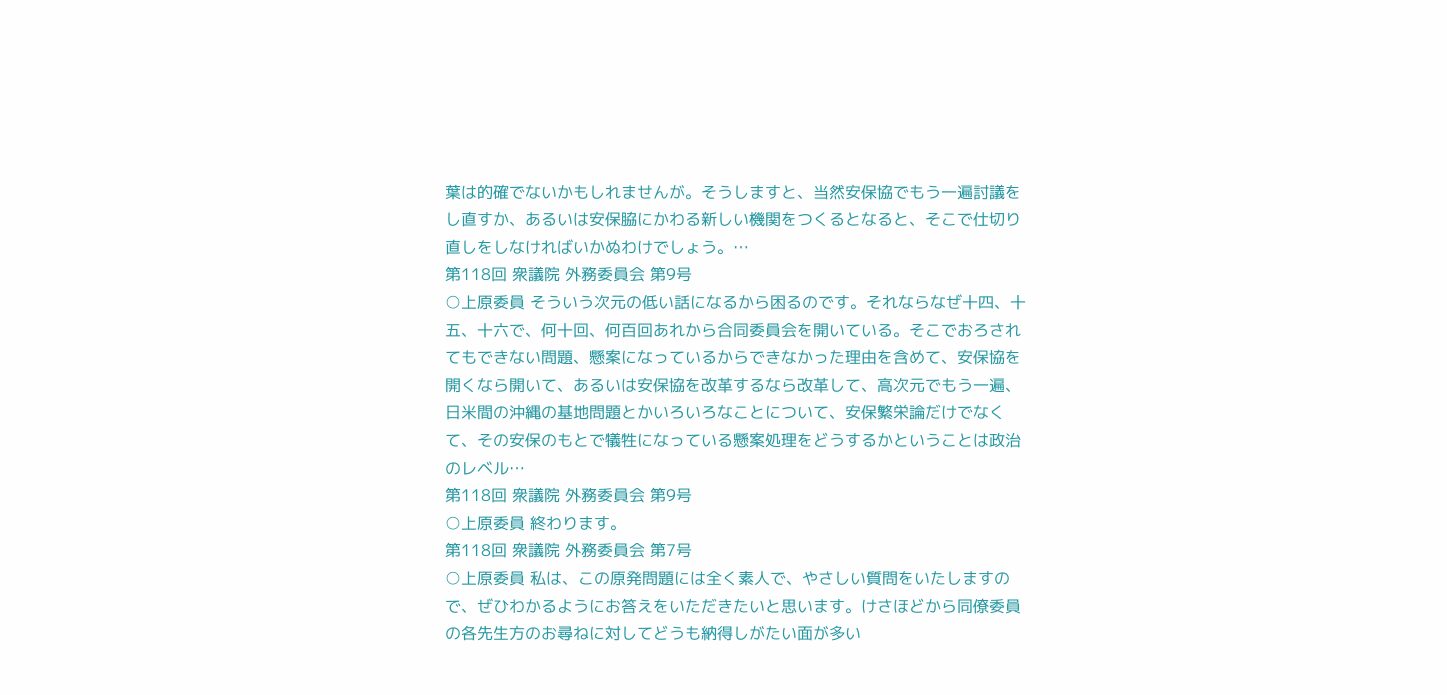葉は的確でないかもしれませんが。そうしますと、当然安保協でもう一遍討議をし直すか、あるいは安保脇にかわる新しい機関をつくるとなると、そこで仕切り直しをしなければいかぬわけでしょう。…
第118回 衆議院 外務委員会 第9号
○上原委員 そういう次元の低い話になるから困るのです。それならなぜ十四、十五、十六で、何十回、何百回あれから合同委員会を開いている。そこでおろされてもできない問題、懸案になっているからできなかった理由を含めて、安保協を開くなら開いて、あるいは安保協を改革するなら改革して、高次元でもう一遍、日米間の沖縄の基地問題とかいろいろなことについて、安保繁栄論だけでなくて、その安保のもとで犠牲になっている懸案処理をどうするかということは政治のレベル…
第118回 衆議院 外務委員会 第9号
○上原委員 終わります。
第118回 衆議院 外務委員会 第7号
○上原委員 私は、この原発問題には全く素人で、やさしい質問をいたしますので、ぜひわかるようにお答えをいただきたいと思います。けさほどから同僚委員の各先生方のお尋ねに対してどうも納得しがたい面が多い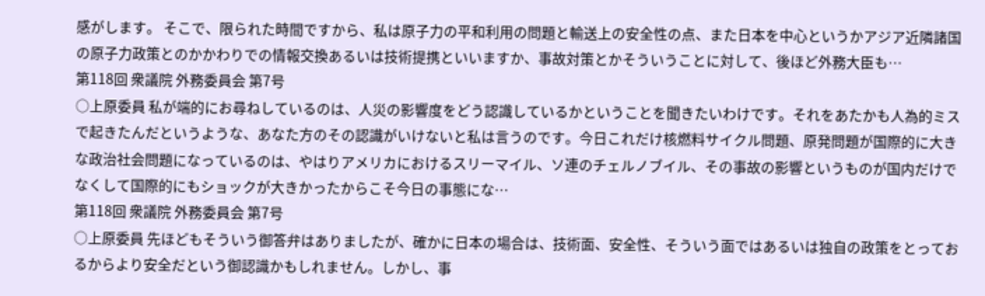感がします。 そこで、限られた時間ですから、私は原子力の平和利用の問題と輸送上の安全性の点、また日本を中心というかアジア近隣諸国の原子力政策とのかかわりでの情報交換あるいは技術提携といいますか、事故対策とかそういうことに対して、後ほど外務大臣も…
第118回 衆議院 外務委員会 第7号
○上原委員 私が端的にお尋ねしているのは、人災の影響度をどう認識しているかということを聞きたいわけです。それをあたかも人為的ミスで起きたんだというような、あなた方のその認識がいけないと私は言うのです。今日これだけ核燃料サイクル問題、原発問題が国際的に大きな政治社会問題になっているのは、やはりアメリカにおけるスリーマイル、ソ連のチェルノブイル、その事故の影響というものが国内だけでなくして国際的にもショックが大きかったからこそ今日の事態にな…
第118回 衆議院 外務委員会 第7号
○上原委員 先ほどもそういう御答弁はありましたが、確かに日本の場合は、技術面、安全性、そういう面ではあるいは独自の政策をとっておるからより安全だという御認識かもしれません。しかし、事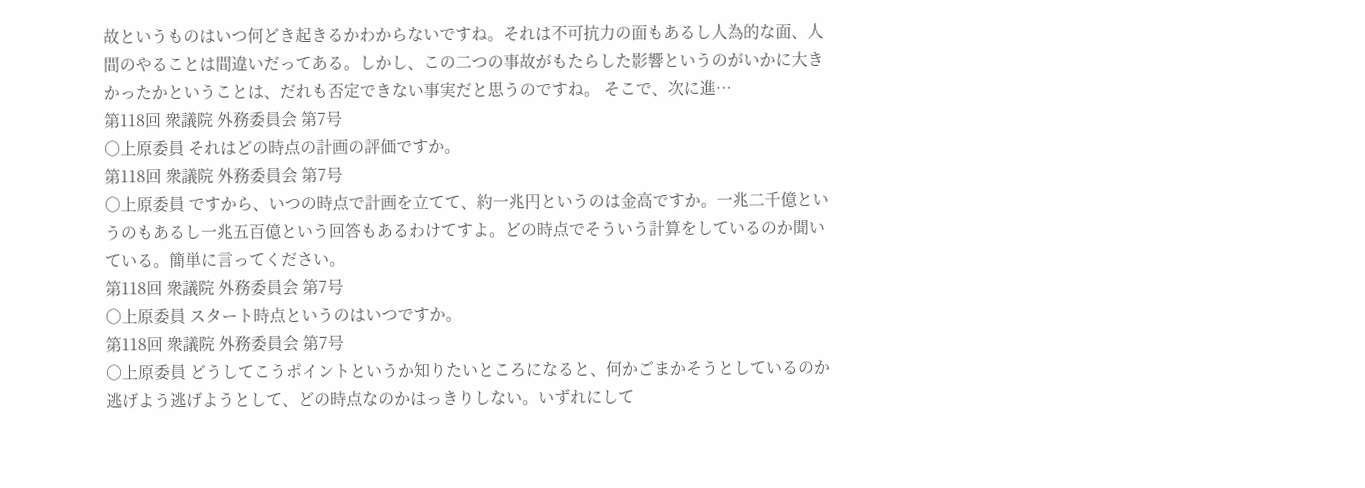故というものはいつ何どき起きるかわからないですね。それは不可抗力の面もあるし人為的な面、人間のやることは間違いだってある。しかし、この二つの事故がもたらした影響というのがいかに大きかったかということは、だれも否定できない事実だと思うのですね。 そこで、次に進…
第118回 衆議院 外務委員会 第7号
○上原委員 それはどの時点の計画の評価ですか。
第118回 衆議院 外務委員会 第7号
○上原委員 ですから、いつの時点で計画を立てて、約一兆円というのは金高ですか。一兆二千億というのもあるし一兆五百億という回答もあるわけてすよ。どの時点でそういう計算をしているのか聞いている。簡単に言ってください。
第118回 衆議院 外務委員会 第7号
○上原委員 スタート時点というのはいつですか。
第118回 衆議院 外務委員会 第7号
○上原委員 どうしてこうポイントというか知りたいところになると、何かごまかそうとしているのか逃げよう逃げようとして、どの時点なのかはっきりしない。いずれにして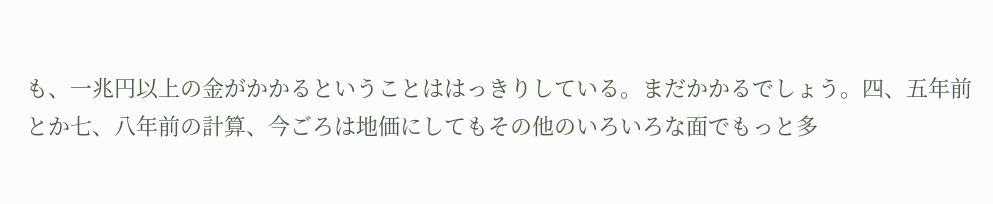も、一兆円以上の金がかかるということははっきりしている。まだかかるでしょう。四、五年前とか七、八年前の計算、今ごろは地価にしてもその他のいろいろな面でもっと多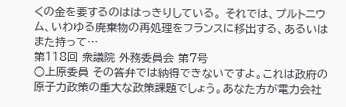くの金を要するのははっきりしている。 それでは、プルトニウム、いわゆる廃棄物の再処理をフランスに移出する、あるいはまた持って…
第118回 衆議院 外務委員会 第7号
○上原委員 その答弁では納得できないですよ。これは政府の原子力政策の重大な政策課題でしょう。あなた方が電力会社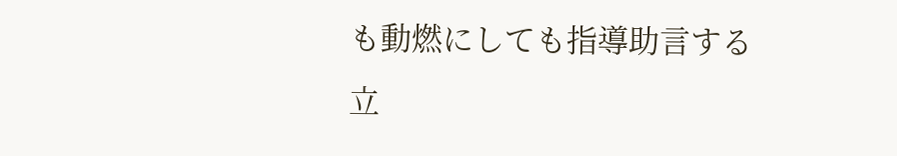も動燃にしても指導助言する立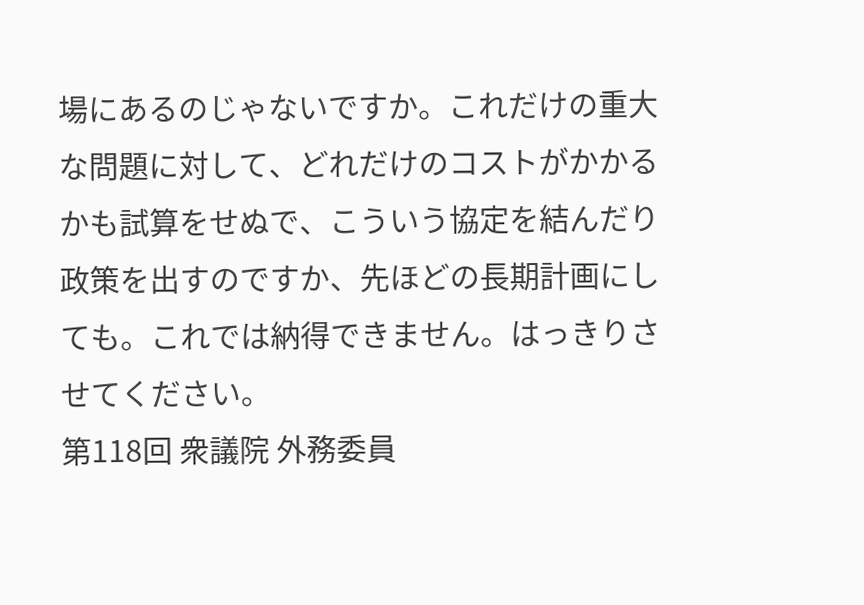場にあるのじゃないですか。これだけの重大な問題に対して、どれだけのコストがかかるかも試算をせぬで、こういう協定を結んだり政策を出すのですか、先ほどの長期計画にしても。これでは納得できません。はっきりさせてください。
第118回 衆議院 外務委員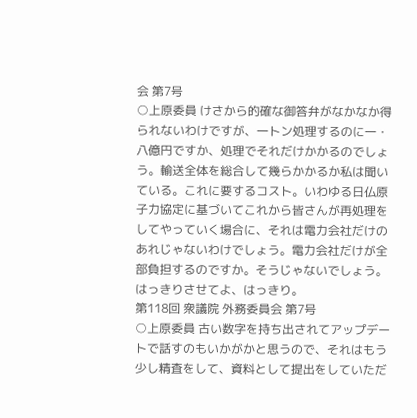会 第7号
○上原委員 けさから的確な御答弁がなかなか得られないわけですが、一トン処理するのに一・八億円ですか、処理でそれだけかかるのでしょう。輸送全体を総合して幾らかかるか私は聞いている。これに要するコスト。いわゆる日仏原子力協定に基づいてこれから皆さんが再処理をしてやっていく場合に、それは電力会社だけのあれじゃないわけでしょう。電力会社だけが全部負担するのですか。そうじゃないでしょう。はっきりさせてよ、はっきり。
第118回 衆議院 外務委員会 第7号
○上原委員 古い数字を持ち出されてアップデートで話すのもいかがかと思うので、それはもう少し精査をして、資料として提出をしていただ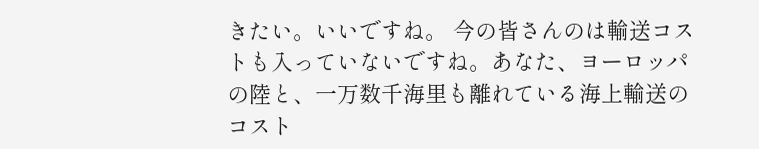きたい。いいですね。 今の皆さんのは輸送コストも入っていないですね。あなた、ヨーロッパの陸と、一万数千海里も離れている海上輸送のコスト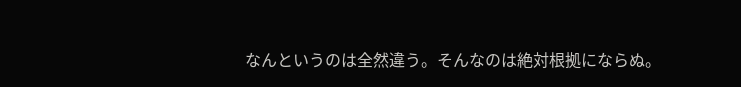なんというのは全然違う。そんなのは絶対根拠にならぬ。